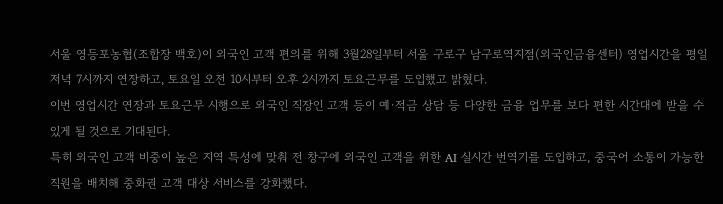서울 영등포농협(조합장 백호)이 외국인 고객 편의를 위해 3월28일부터 서울 구로구 남구로역지점(외국인금융센터) 영업시간을 평일 저녁 7시까지 연장하고, 토요일 오전 10시부터 오후 2시까지 토요근무를 도입했고 밝혔다.
이번 영업시간 연장과 토요근무 시행으로 외국인 직장인 고객 등이 예·적금 상담 등 다양한 금융 업무를 보다 편한 시간대에 받을 수 있게 될 것으로 기대된다.
특히 외국인 고객 비중이 높은 지역 특성에 맞춰 전 창구에 외국인 고객을 위한 AI 실시간 번역기를 도입하고, 중국어 소통이 가능한 직원을 배치해 중화권 고객 대상 서비스를 강화했다.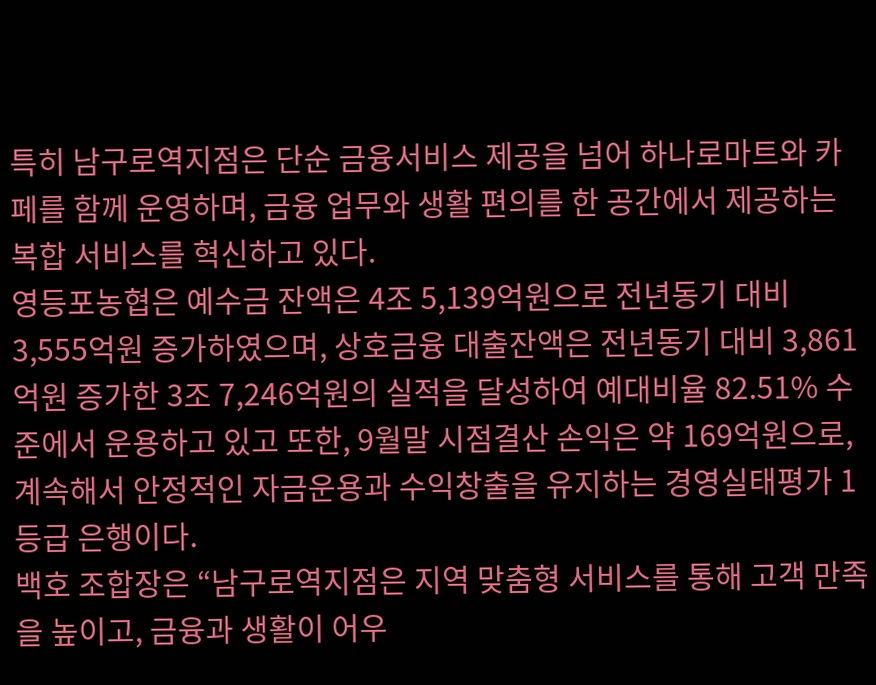특히 남구로역지점은 단순 금융서비스 제공을 넘어 하나로마트와 카페를 함께 운영하며, 금융 업무와 생활 편의를 한 공간에서 제공하는 복합 서비스를 혁신하고 있다.
영등포농협은 예수금 잔액은 4조 5,139억원으로 전년동기 대비 3,555억원 증가하였으며, 상호금융 대출잔액은 전년동기 대비 3,861억원 증가한 3조 7,246억원의 실적을 달성하여 예대비율 82.51% 수준에서 운용하고 있고 또한, 9월말 시점결산 손익은 약 169억원으로, 계속해서 안정적인 자금운용과 수익창출을 유지하는 경영실태평가 1등급 은행이다.
백호 조합장은 “남구로역지점은 지역 맞춤형 서비스를 통해 고객 만족을 높이고, 금융과 생활이 어우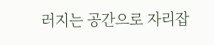러지는 공간으로 자리잡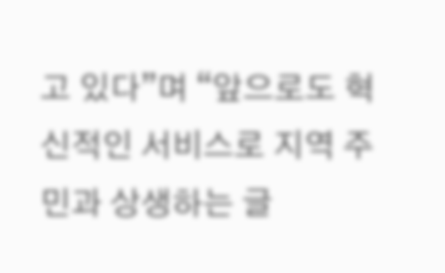고 있다”며 “앞으로도 혁신적인 서비스로 지역 주민과 상생하는 글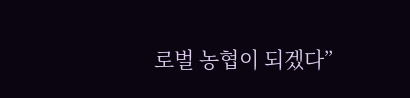로벌 농협이 되겠다”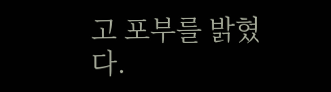고 포부를 밝혔다.